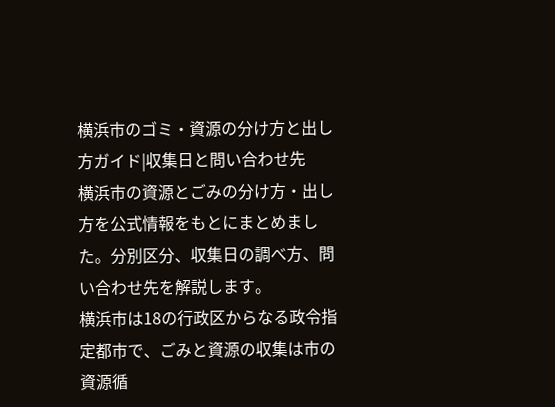横浜市のゴミ・資源の分け方と出し方ガイド|収集日と問い合わせ先
横浜市の資源とごみの分け方・出し方を公式情報をもとにまとめました。分別区分、収集日の調べ方、問い合わせ先を解説します。
横浜市は18の行政区からなる政令指定都市で、ごみと資源の収集は市の資源循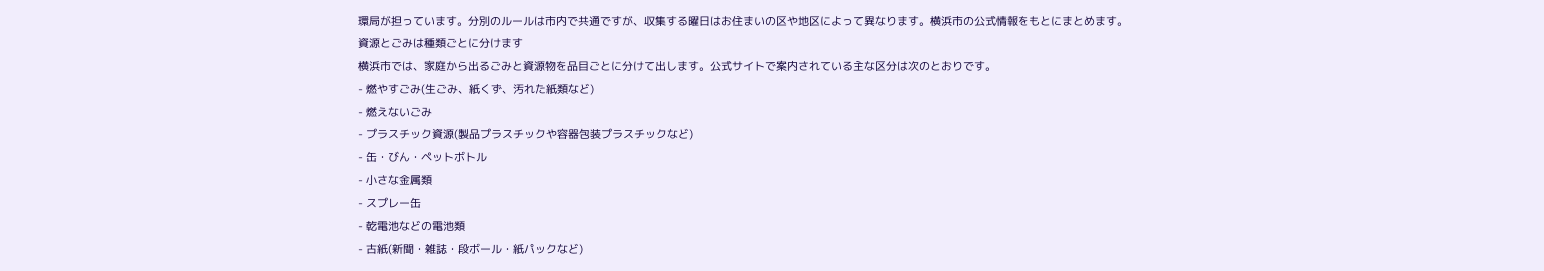環局が担っています。分別のルールは市内で共通ですが、収集する曜日はお住まいの区や地区によって異なります。横浜市の公式情報をもとにまとめます。
資源とごみは種類ごとに分けます
横浜市では、家庭から出るごみと資源物を品目ごとに分けて出します。公式サイトで案内されている主な区分は次のとおりです。
- 燃やすごみ(生ごみ、紙くず、汚れた紙類など)
- 燃えないごみ
- プラスチック資源(製品プラスチックや容器包装プラスチックなど)
- 缶・びん・ペットボトル
- 小さな金属類
- スプレー缶
- 乾電池などの電池類
- 古紙(新聞・雑誌・段ボール・紙パックなど)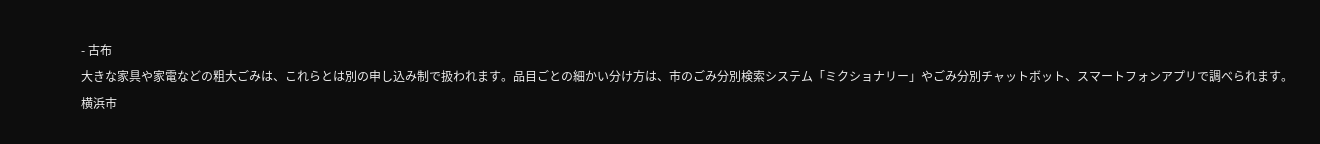- 古布
大きな家具や家電などの粗大ごみは、これらとは別の申し込み制で扱われます。品目ごとの細かい分け方は、市のごみ分別検索システム「ミクショナリー」やごみ分別チャットボット、スマートフォンアプリで調べられます。
横浜市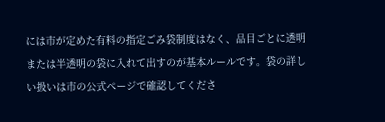には市が定めた有料の指定ごみ袋制度はなく、品目ごとに透明または半透明の袋に入れて出すのが基本ルールです。袋の詳しい扱いは市の公式ページで確認してくださ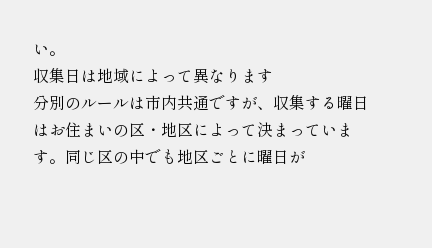い。
収集日は地域によって異なります
分別のルールは市内共通ですが、収集する曜日はお住まいの区・地区によって決まっています。同じ区の中でも地区ごとに曜日が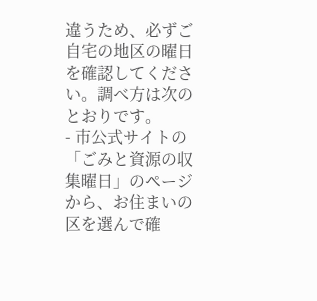違うため、必ずご自宅の地区の曜日を確認してください。調べ方は次のとおりです。
- 市公式サイトの「ごみと資源の収集曜日」のページから、お住まいの区を選んで確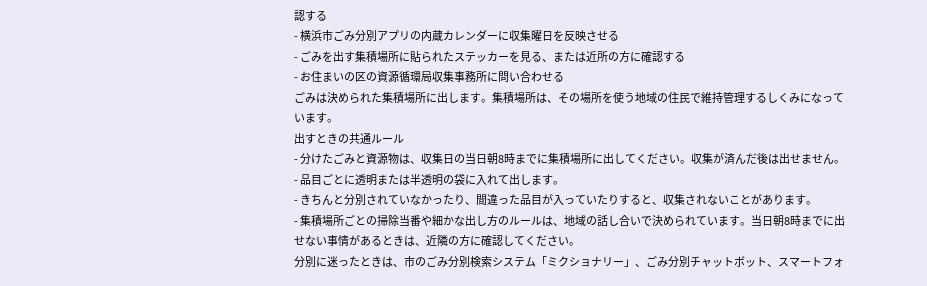認する
- 横浜市ごみ分別アプリの内蔵カレンダーに収集曜日を反映させる
- ごみを出す集積場所に貼られたステッカーを見る、または近所の方に確認する
- お住まいの区の資源循環局収集事務所に問い合わせる
ごみは決められた集積場所に出します。集積場所は、その場所を使う地域の住民で維持管理するしくみになっています。
出すときの共通ルール
- 分けたごみと資源物は、収集日の当日朝8時までに集積場所に出してください。収集が済んだ後は出せません。
- 品目ごとに透明または半透明の袋に入れて出します。
- きちんと分別されていなかったり、間違った品目が入っていたりすると、収集されないことがあります。
- 集積場所ごとの掃除当番や細かな出し方のルールは、地域の話し合いで決められています。当日朝8時までに出せない事情があるときは、近隣の方に確認してください。
分別に迷ったときは、市のごみ分別検索システム「ミクショナリー」、ごみ分別チャットボット、スマートフォ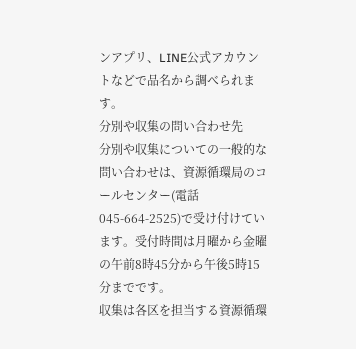ンアプリ、LINE公式アカウントなどで品名から調べられます。
分別や収集の問い合わせ先
分別や収集についての一般的な問い合わせは、資源循環局のコールセンター(電話 045-664-2525)で受け付けています。受付時間は月曜から金曜の午前8時45分から午後5時15分までです。
収集は各区を担当する資源循環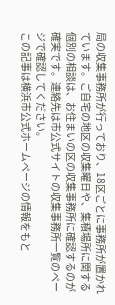局の収集事務所が行っており、18区ごとに事務所が置かれています。ご自宅の地区の収集曜日や、集積場所に関する個別の相談は、お住まいの区の収集事務所に確認するのが確実です。連絡先は市公式サイトの収集事務所一覧のページで確認してください。
この記事は横浜市公式ホームページの情報をもと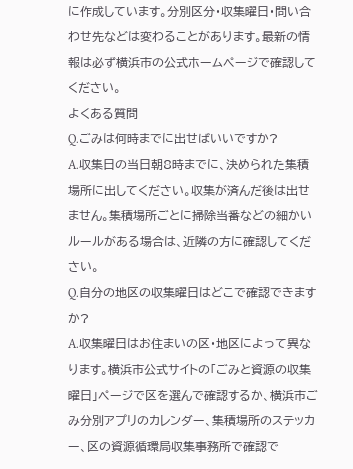に作成しています。分別区分・収集曜日・問い合わせ先などは変わることがあります。最新の情報は必ず横浜市の公式ホームページで確認してください。
よくある質問
Q.ごみは何時までに出せばいいですか?
A.収集日の当日朝8時までに、決められた集積場所に出してください。収集が済んだ後は出せません。集積場所ごとに掃除当番などの細かいルールがある場合は、近隣の方に確認してください。
Q.自分の地区の収集曜日はどこで確認できますか?
A.収集曜日はお住まいの区・地区によって異なります。横浜市公式サイトの「ごみと資源の収集曜日」ページで区を選んで確認するか、横浜市ごみ分別アプリのカレンダー、集積場所のステッカー、区の資源循環局収集事務所で確認で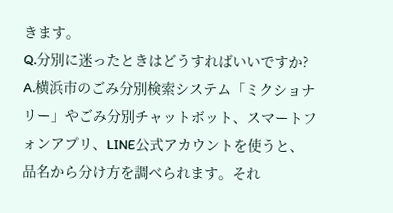きます。
Q.分別に迷ったときはどうすればいいですか?
A.横浜市のごみ分別検索システム「ミクショナリー」やごみ分別チャットボット、スマートフォンアプリ、LINE公式アカウントを使うと、品名から分け方を調べられます。それ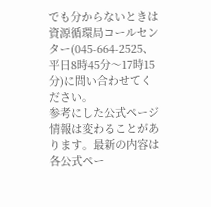でも分からないときは資源循環局コールセンター(045-664-2525、平日8時45分〜17時15分)に問い合わせてください。
参考にした公式ページ
情報は変わることがあります。最新の内容は各公式ペー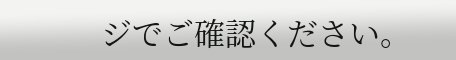ジでご確認ください。